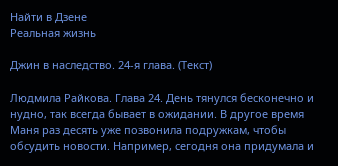Найти в Дзене
Реальная жизнь

Джин в наследство. 24-я глава. (Текст)

Людмила Райкова. Глава 24. День тянулся бесконечно и нудно, так всегда бывает в ожидании. В другое время Маня раз десять уже позвонила подружкам, чтобы обсудить новости. Например, сегодня она придумала и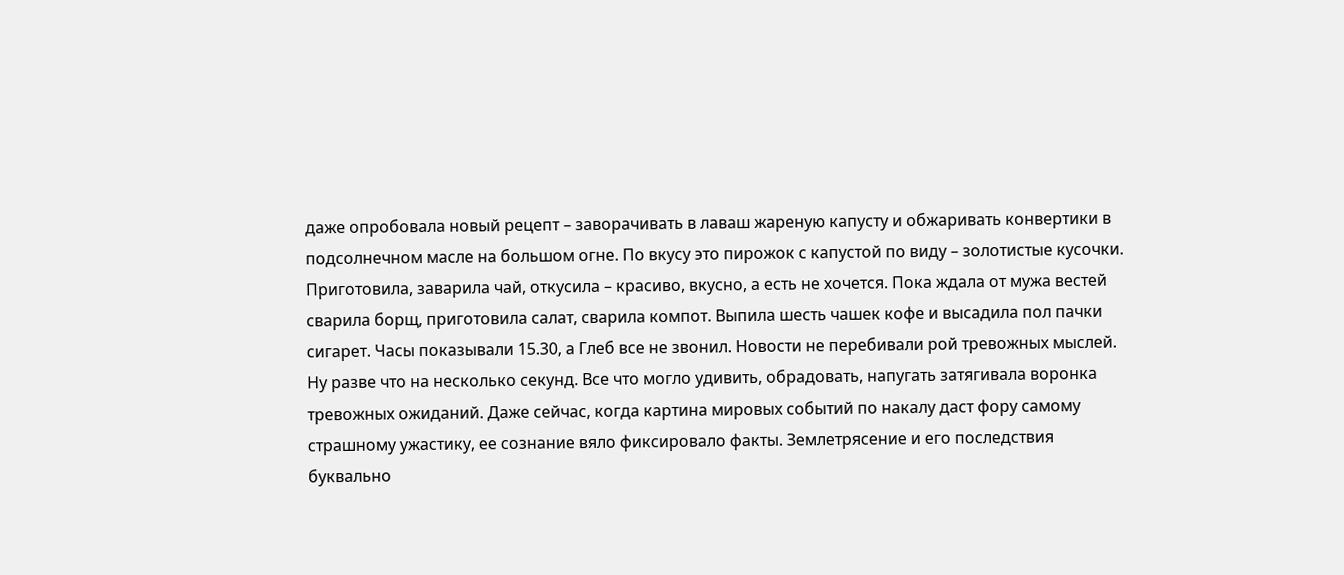даже опробовала новый рецепт – заворачивать в лаваш жареную капусту и обжаривать конвертики в подсолнечном масле на большом огне. По вкусу это пирожок с капустой по виду – золотистые кусочки. Приготовила, заварила чай, откусила – красиво, вкусно, а есть не хочется. Пока ждала от мужа вестей сварила борщ, приготовила салат, сварила компот. Выпила шесть чашек кофе и высадила пол пачки сигарет. Часы показывали 15.30, а Глеб все не звонил. Новости не перебивали рой тревожных мыслей. Ну разве что на несколько секунд. Все что могло удивить, обрадовать, напугать затягивала воронка тревожных ожиданий. Даже сейчас, когда картина мировых событий по накалу даст фору самому страшному ужастику, ее сознание вяло фиксировало факты. Землетрясение и его последствия буквально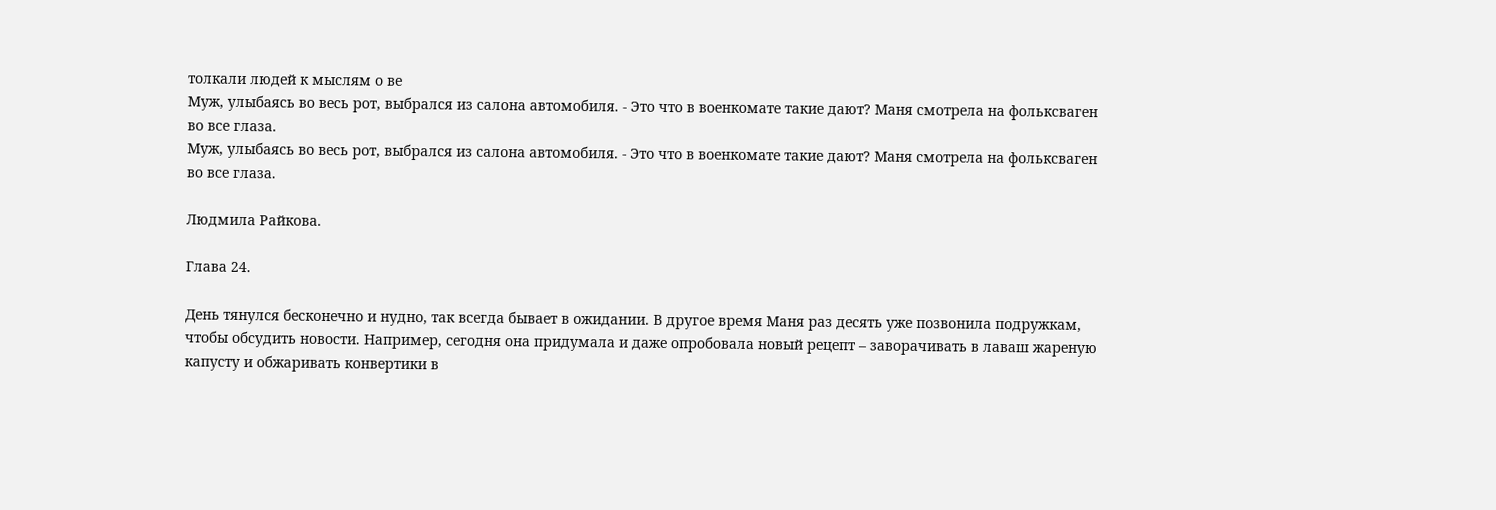толкали людей к мыслям о ве
Муж, улыбаясь во весь рот, выбрался из салона автомобиля. - Это что в военкомате такие дают? Маня смотрела на фольксваген во все глаза.
Муж, улыбаясь во весь рот, выбрался из салона автомобиля. - Это что в военкомате такие дают? Маня смотрела на фольксваген во все глаза.

Людмила Райкова.

Глава 24.

День тянулся бесконечно и нудно, так всегда бывает в ожидании. В другое время Маня раз десять уже позвонила подружкам, чтобы обсудить новости. Например, сегодня она придумала и даже опробовала новый рецепт – заворачивать в лаваш жареную капусту и обжаривать конвертики в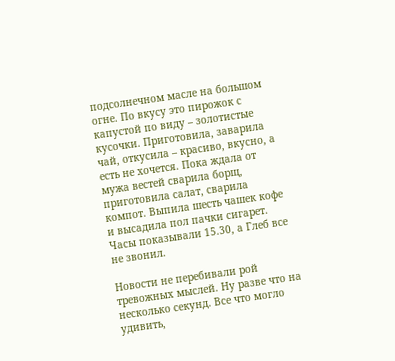подсолнечном масле на большом огне. По вкусу это пирожок с капустой по виду – золотистые кусочки. Приготовила, заварила чай, откусила – красиво, вкусно, а есть не хочется. Пока ждала от мужа вестей сварила борщ, приготовила салат, сварила компот. Выпила шесть чашек кофе и высадила пол пачки сигарет. Часы показывали 15.30, а Глеб все не звонил.

Новости не перебивали рой тревожных мыслей. Ну разве что на несколько секунд. Все что могло удивить,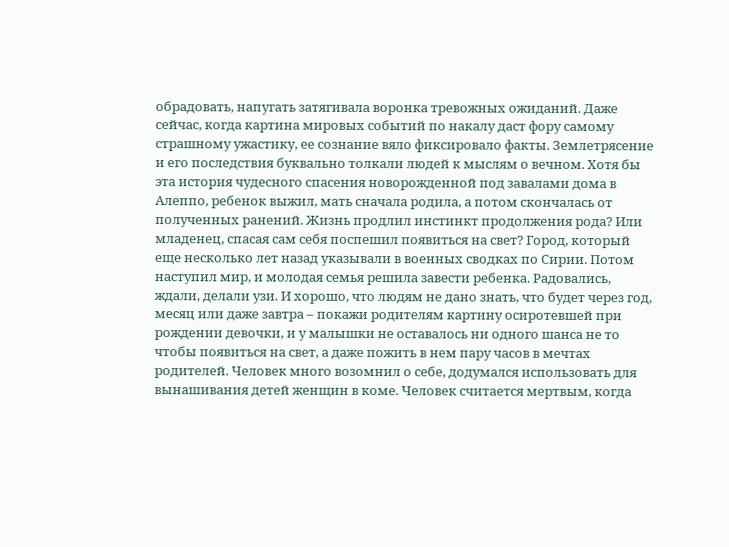обрадовать, напугать затягивала воронка тревожных ожиданий. Даже сейчас, когда картина мировых событий по накалу даст фору самому страшному ужастику, ее сознание вяло фиксировало факты. Землетрясение и его последствия буквально толкали людей к мыслям о вечном. Хотя бы эта история чудесного спасения новорожденной под завалами дома в Алеппо, ребенок выжил, мать сначала родила, а потом скончалась от полученных ранений. Жизнь продлил инстинкт продолжения рода? Или младенец, спасая сам себя поспешил появиться на свет? Город, который еще несколько лет назад указывали в военных сводках по Сирии. Потом наступил мир, и молодая семья решила завести ребенка. Радовались, ждали, делали узи. И хорошо, что людям не дано знать, что будет через год, месяц или даже завтра – покажи родителям картину осиротевшей при рождении девочки, и у малышки не оставалось ни одного шанса не то чтобы появиться на свет, а даже пожить в нем пару часов в мечтах родителей. Человек много возомнил о себе, додумался использовать для вынашивания детей женщин в коме. Человек считается мертвым, когда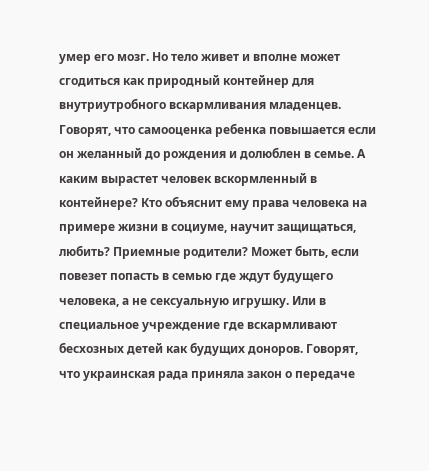умер его мозг. Но тело живет и вполне может сгодиться как природный контейнер для внутриутробного вскармливания младенцев. Говорят, что самооценка ребенка повышается если он желанный до рождения и долюблен в семье. А каким вырастет человек вскормленный в контейнере? Кто объяснит ему права человека на примере жизни в социуме, научит защищаться, любить? Приемные родители? Может быть, если повезет попасть в семью где ждут будущего человека, а не сексуальную игрушку. Или в специальное учреждение где вскармливают бесхозных детей как будущих доноров. Говорят, что украинская рада приняла закон о передаче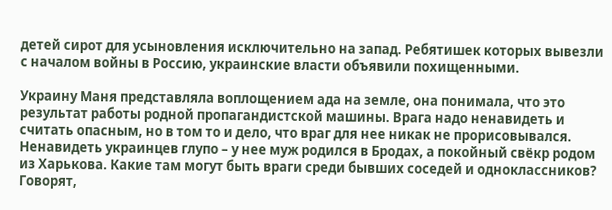детей сирот для усыновления исключительно на запад. Ребятишек которых вывезли с началом войны в Россию, украинские власти объявили похищенными.

Украину Маня представляла воплощением ада на земле, она понимала, что это результат работы родной пропагандистской машины. Врага надо ненавидеть и считать опасным, но в том то и дело, что враг для нее никак не прорисовывался. Ненавидеть украинцев глупо – у нее муж родился в Бродах, а покойный свёкр родом из Харькова. Какие там могут быть враги среди бывших соседей и одноклассников? Говорят,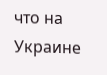что на Украине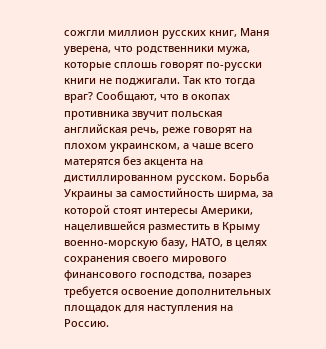сожгли миллион русских книг, Маня уверена, что родственники мужа, которые сплошь говорят по-русски книги не поджигали. Так кто тогда враг? Сообщают, что в окопах противника звучит польская английская речь, реже говорят на плохом украинском, а чаше всего матерятся без акцента на дистиллированном русском. Борьба Украины за самостийность ширма, за которой стоят интересы Америки, нацелившейся разместить в Крыму военно-морскую базу, НАТО, в целях сохранения своего мирового финансового господства, позарез требуется освоение дополнительных площадок для наступления на Россию.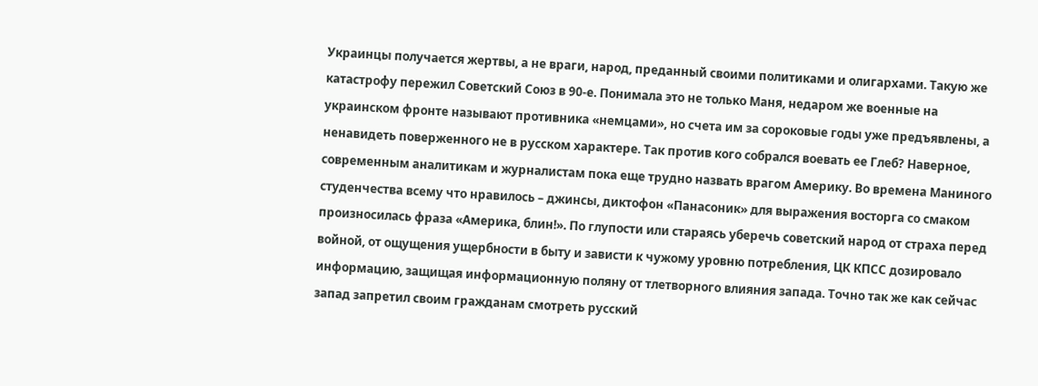Украинцы получается жертвы, а не враги, народ, преданный своими политиками и олигархами. Такую же катастрофу пережил Советский Союз в 90-е. Понимала это не только Маня, недаром же военные на украинском фронте называют противника «немцами», но счета им за сороковые годы уже предъявлены, а ненавидеть поверженного не в русском характере. Так против кого собрался воевать ее Глеб? Наверное, современным аналитикам и журналистам пока еще трудно назвать врагом Америку. Во времена Маниного студенчества всему что нравилось – джинсы, диктофон «Панасоник» для выражения восторга со смаком произносилась фраза «Америка, блин!». По глупости или стараясь уберечь советский народ от страха перед войной, от ощущения ущербности в быту и зависти к чужому уровню потребления, ЦК КПСС дозировало информацию, защищая информационную поляну от тлетворного влияния запада. Точно так же как сейчас запад запретил своим гражданам смотреть русский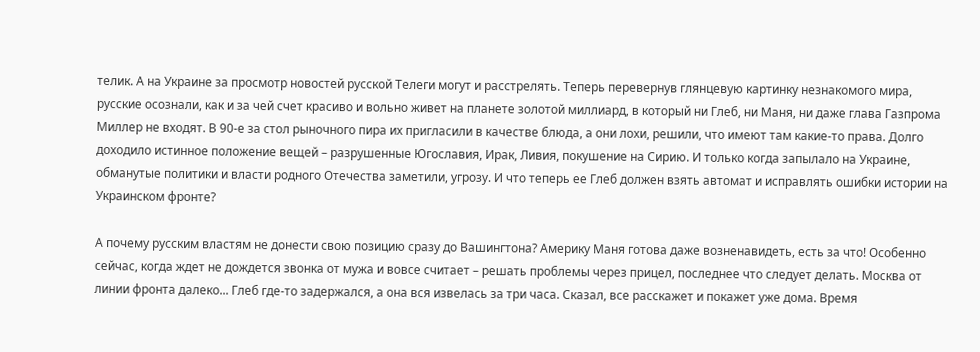телик. А на Украине за просмотр новостей русской Телеги могут и расстрелять. Теперь перевернув глянцевую картинку незнакомого мира, русские осознали, как и за чей счет красиво и вольно живет на планете золотой миллиард, в который ни Глеб, ни Маня, ни даже глава Газпрома Миллер не входят. В 90-е за стол рыночного пира их пригласили в качестве блюда, а они лохи, решили, что имеют там какие-то права. Долго доходило истинное положение вещей – разрушенные Югославия, Ирак, Ливия, покушение на Сирию. И только когда запылало на Украине, обманутые политики и власти родного Отечества заметили, угрозу. И что теперь ее Глеб должен взять автомат и исправлять ошибки истории на Украинском фронте?

А почему русским властям не донести свою позицию сразу до Вашингтона? Америку Маня готова даже возненавидеть, есть за что! Особенно сейчас, когда ждет не дождется звонка от мужа и вовсе считает – решать проблемы через прицел, последнее что следует делать. Москва от линии фронта далеко... Глеб где-то задержался, а она вся извелась за три часа. Сказал, все расскажет и покажет уже дома. Время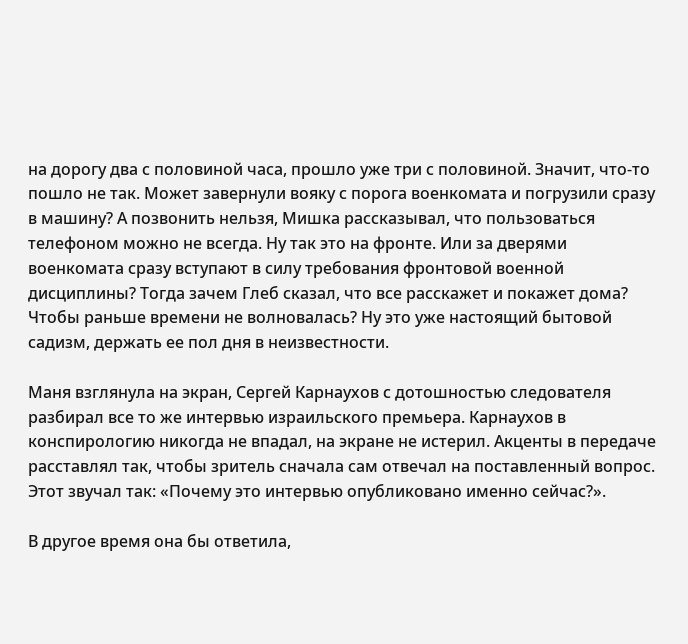на дорогу два с половиной часа, прошло уже три с половиной. Значит, что-то пошло не так. Может завернули вояку с порога военкомата и погрузили сразу в машину? А позвонить нельзя, Мишка рассказывал, что пользоваться телефоном можно не всегда. Ну так это на фронте. Или за дверями военкомата сразу вступают в силу требования фронтовой военной дисциплины? Тогда зачем Глеб сказал, что все расскажет и покажет дома? Чтобы раньше времени не волновалась? Ну это уже настоящий бытовой садизм, держать ее пол дня в неизвестности.

Маня взглянула на экран, Сергей Карнаухов с дотошностью следователя разбирал все то же интервью израильского премьера. Карнаухов в конспирологию никогда не впадал, на экране не истерил. Акценты в передаче расставлял так, чтобы зритель сначала сам отвечал на поставленный вопрос. Этот звучал так: «Почему это интервью опубликовано именно сейчас?».

В другое время она бы ответила,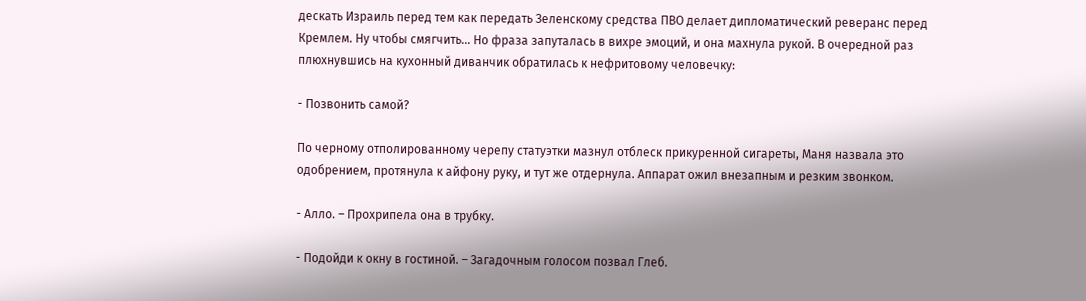дескать Израиль перед тем как передать Зеленскому средства ПВО делает дипломатический реверанс перед Кремлем. Ну чтобы смягчить… Но фраза запуталась в вихре эмоций, и она махнула рукой. В очередной раз плюхнувшись на кухонный диванчик обратилась к нефритовому человечку:

- Позвонить самой?

По черному отполированному черепу статуэтки мазнул отблеск прикуренной сигареты, Маня назвала это одобрением, протянула к айфону руку, и тут же отдернула. Аппарат ожил внезапным и резким звонком.

- Алло. – Прохрипела она в трубку.

- Подойди к окну в гостиной. – Загадочным голосом позвал Глеб.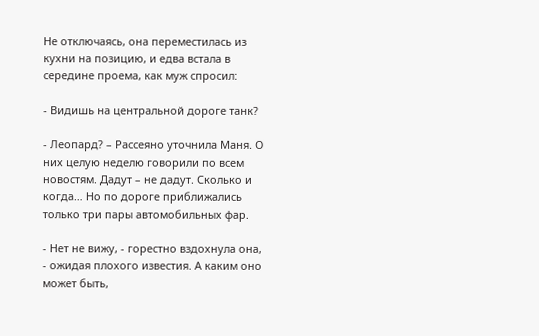Не отключаясь, она переместилась из кухни на позицию, и едва встала в середине проема, как муж спросил:

- Видишь на центральной дороге танк?

- Леопард? – Рассеяно уточнила Маня. О них целую неделю говорили по всем новостям. Дадут – не дадут. Сколько и когда… Но по дороге приближались только три пары автомобильных фар.

- Нет не вижу, - горестно вздохнула она, - ожидая плохого известия. А каким оно может быть,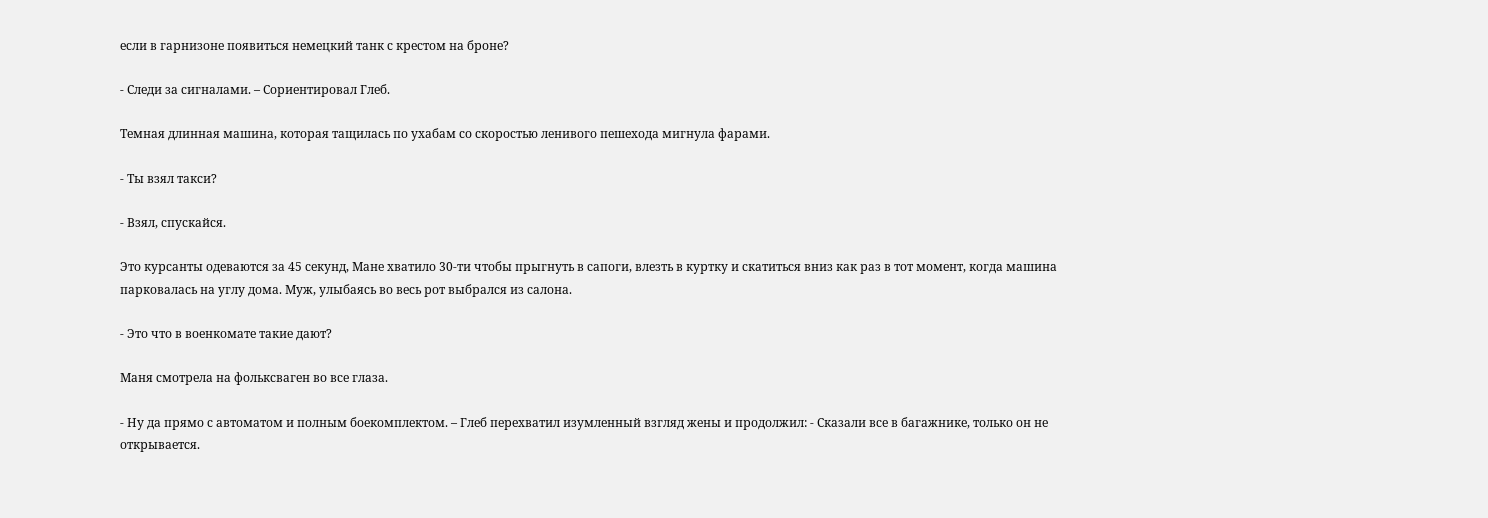если в гарнизоне появиться немецкий танк с крестом на броне?

- Следи за сигналами. – Сориентировал Глеб.

Темная длинная машина, которая тащилась по ухабам со скоростью ленивого пешехода мигнула фарами.

- Ты взял такси?

- Взял, спускайся.

Это курсанты одеваются за 45 секунд, Мане хватило 30-ти чтобы прыгнуть в сапоги, влезть в куртку и скатиться вниз как раз в тот момент, когда машина парковалась на углу дома. Муж, улыбаясь во весь рот выбрался из салона.

- Это что в военкомате такие дают?

Маня смотрела на фольксваген во все глаза.

- Ну да прямо с автоматом и полным боекомплектом. – Глеб перехватил изумленный взгляд жены и продолжил: - Сказали все в багажнике, только он не открывается.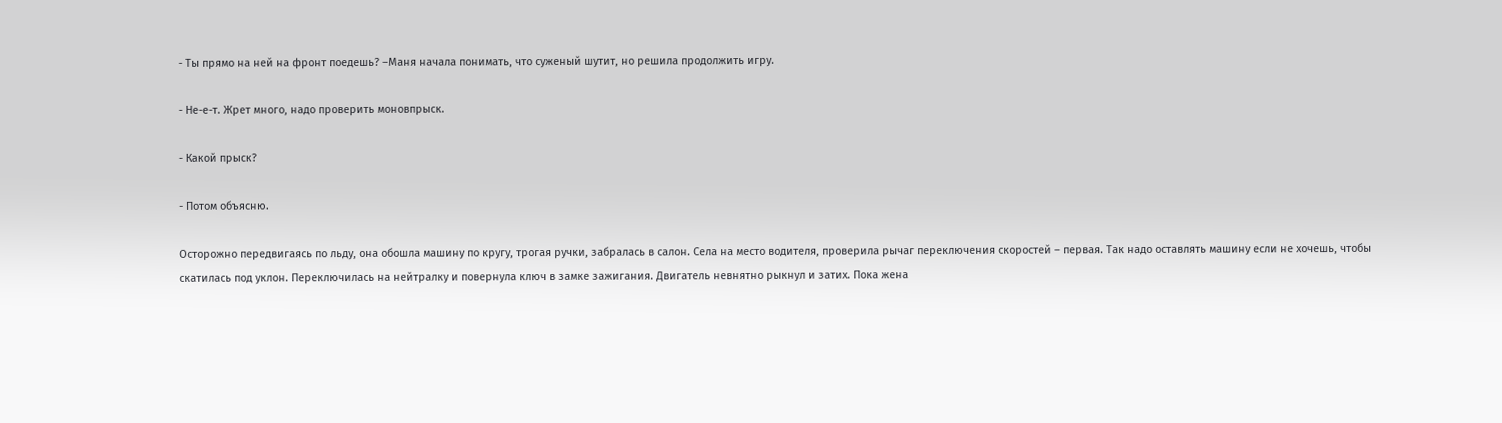- Ты прямо на ней на фронт поедешь? –Маня начала понимать, что суженый шутит, но решила продолжить игру.

- Не-е-т. Жрет много, надо проверить моновпрыск.

- Какой прыск?

- Потом объясню.

Осторожно передвигаясь по льду, она обошла машину по кругу, трогая ручки, забралась в салон. Села на место водителя, проверила рычаг переключения скоростей – первая. Так надо оставлять машину если не хочешь, чтобы скатилась под уклон. Переключилась на нейтралку и повернула ключ в замке зажигания. Двигатель невнятно рыкнул и затих. Пока жена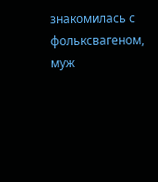знакомилась с фольксвагеном, муж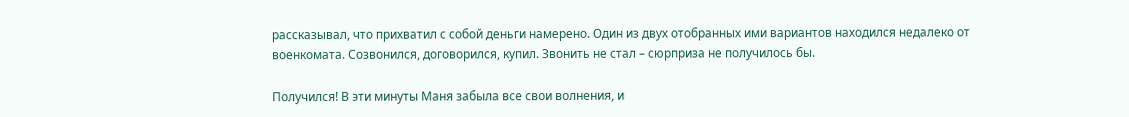рассказывал, что прихватил с собой деньги намерено. Один из двух отобранных ими вариантов находился недалеко от военкомата. Созвонился, договорился, купил. Звонить не стал – сюрприза не получилось бы.

Получился! В эти минуты Маня забыла все свои волнения, и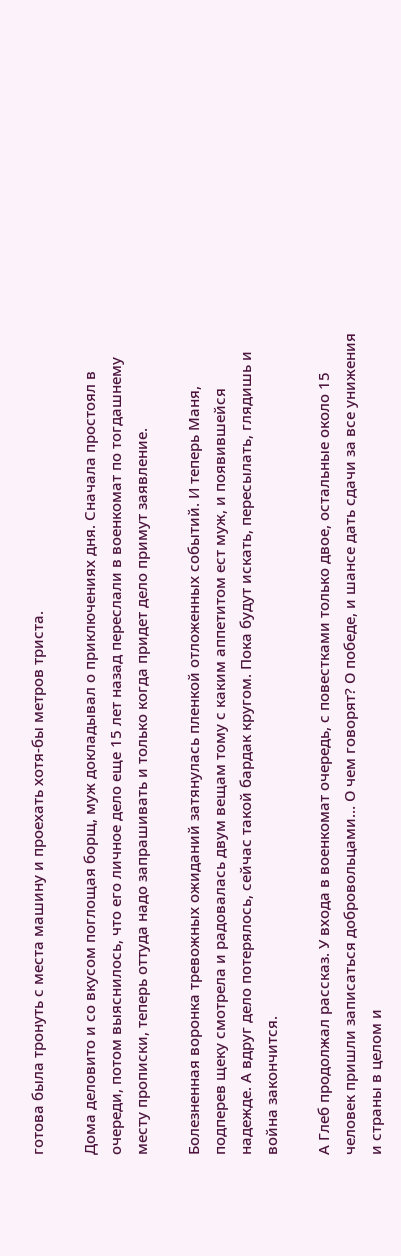готова была тронуть с места машину и проехать хотя-бы метров триста.

Дома деловито и со вкусом поглощая борщ, муж докладывал о приключениях дня. Сначала простоял в очереди, потом выяснилось, что его личное дело еще 15 лет назад переслали в военкомат по тогдашнему месту прописки, теперь оттуда надо запрашивать и только когда придет дело примут заявление.

Болезненная воронка тревожных ожиданий затянулась пленкой отложенных событий. И теперь Маня, подперев щеку смотрела и радовалась двум вещам тому с каким аппетитом ест муж, и появившейся надежде. А вдруг дело потерялось, сейчас такой бардак кругом. Пока будут искать, пересылать, глядишь и война закончится.

А Глеб продолжал рассказ. У входа в военкомат очередь, с повестками только двое, остальные около 15 человек пришли записаться добровольцами… О чем говорят? О победе, и шансе дать сдачи за все унижения и страны в целом и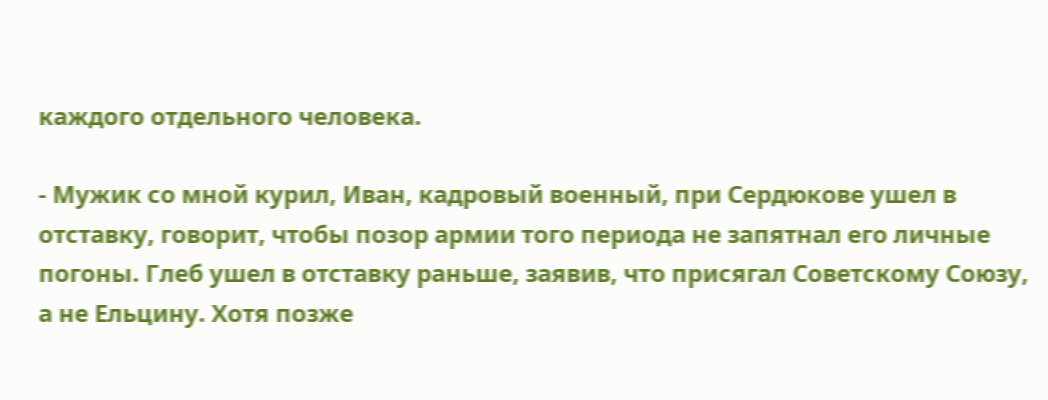каждого отдельного человека.

- Мужик со мной курил, Иван, кадровый военный, при Сердюкове ушел в отставку, говорит, чтобы позор армии того периода не запятнал его личные погоны. Глеб ушел в отставку раньше, заявив, что присягал Советскому Союзу, а не Ельцину. Хотя позже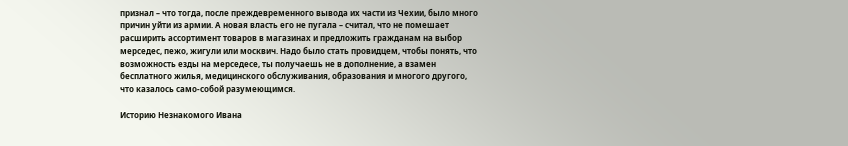признал – что тогда, после преждевременного вывода их части из Чехии, было много причин уйти из армии. А новая власть его не пугала – считал, что не помешает расширить ассортимент товаров в магазинах и предложить гражданам на выбор мерседес, пежо, жигули или москвич. Надо было стать провидцем, чтобы понять, что возможность езды на мерседесе, ты получаешь не в дополнение, а взамен бесплатного жилья, медицинского обслуживания, образования и многого другого, что казалось само-собой разумеющимся.

Историю Незнакомого Ивана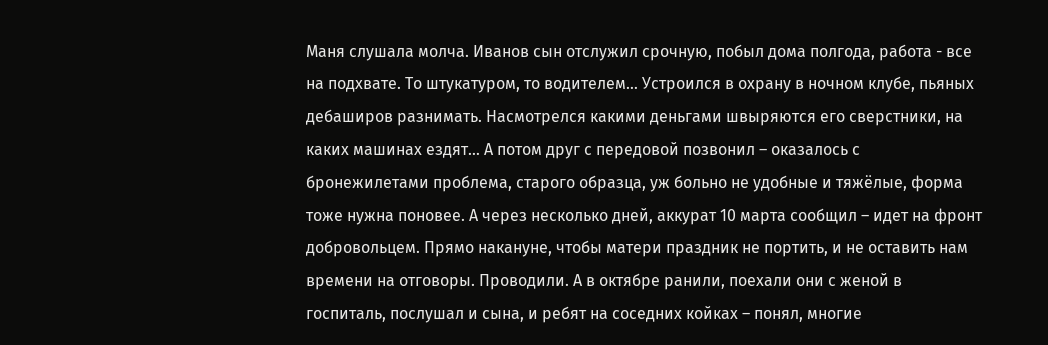Маня слушала молча. Иванов сын отслужил срочную, побыл дома полгода, работа - все на подхвате. То штукатуром, то водителем… Устроился в охрану в ночном клубе, пьяных дебаширов разнимать. Насмотрелся какими деньгами швыряются его сверстники, на каких машинах ездят… А потом друг с передовой позвонил – оказалось с бронежилетами проблема, старого образца, уж больно не удобные и тяжёлые, форма тоже нужна поновее. А через несколько дней, аккурат 10 марта сообщил – идет на фронт добровольцем. Прямо накануне, чтобы матери праздник не портить, и не оставить нам времени на отговоры. Проводили. А в октябре ранили, поехали они с женой в госпиталь, послушал и сына, и ребят на соседних койках – понял, многие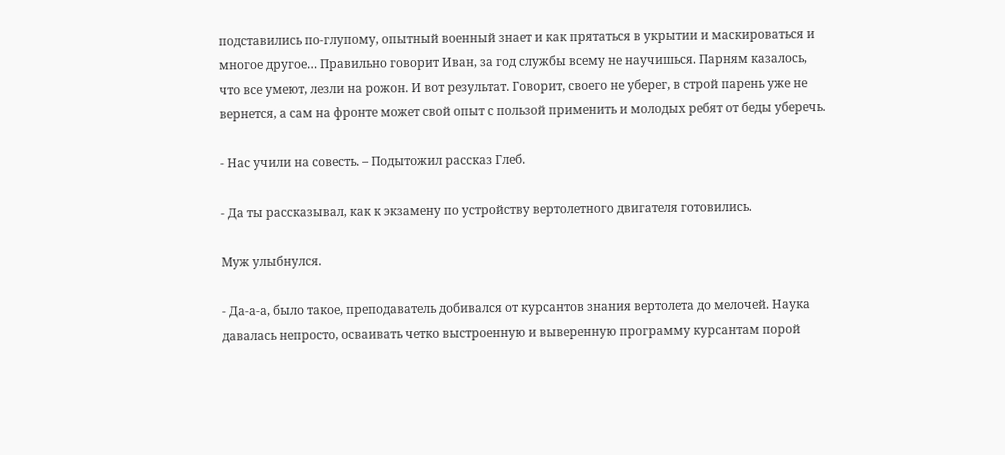подставились по-глупому, опытный военный знает и как прятаться в укрытии и маскироваться и многое другое… Правильно говорит Иван, за год службы всему не научишься. Парням казалось, что все умеют, лезли на рожон. И вот результат. Говорит, своего не уберег, в строй парень уже не вернется, а сам на фронте может свой опыт с пользой применить и молодых ребят от беды уберечь.

- Нас учили на совесть. – Подытожил рассказ Глеб.

- Да ты рассказывал, как к экзамену по устройству вертолетного двигателя готовились.

Муж улыбнулся.

- Да-а-а, было такое, преподаватель добивался от курсантов знания вертолета до мелочей. Наука давалась непросто, осваивать четко выстроенную и выверенную программу курсантам порой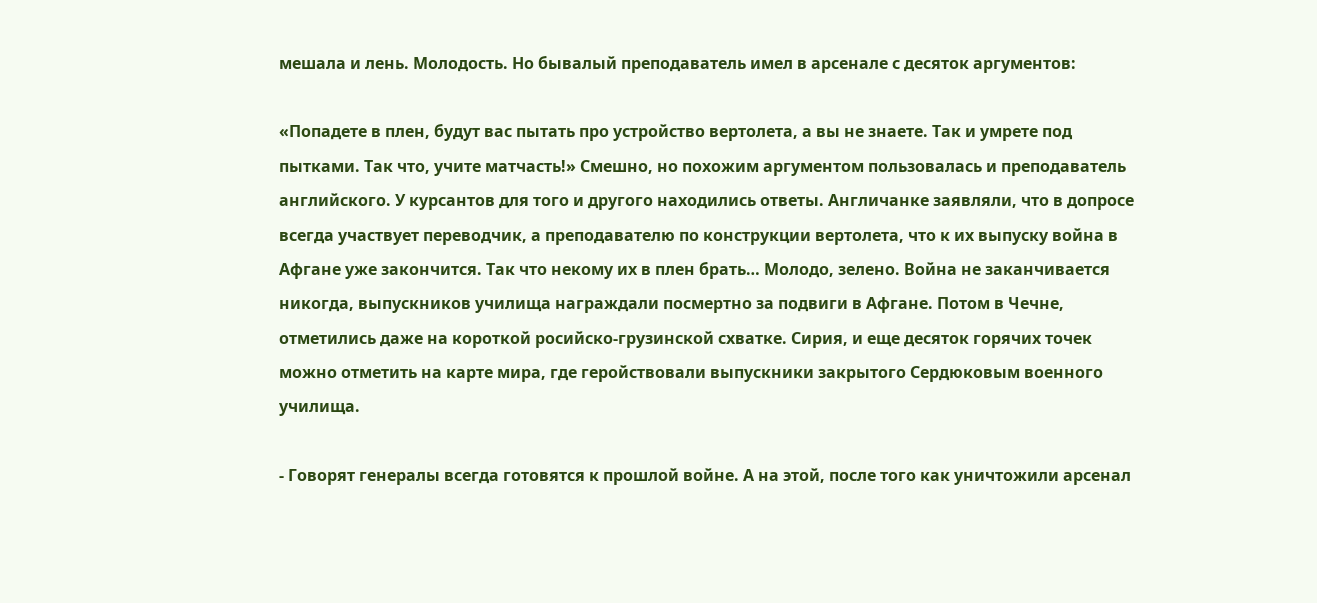мешала и лень. Молодость. Но бывалый преподаватель имел в арсенале с десяток аргументов:

«Попадете в плен, будут вас пытать про устройство вертолета, а вы не знаете. Так и умрете под пытками. Так что, учите матчасть!» Смешно, но похожим аргументом пользовалась и преподаватель английского. У курсантов для того и другого находились ответы. Англичанке заявляли, что в допросе всегда участвует переводчик, а преподавателю по конструкции вертолета, что к их выпуску война в Афгане уже закончится. Так что некому их в плен брать… Молодо, зелено. Война не заканчивается никогда, выпускников училища награждали посмертно за подвиги в Афгане. Потом в Чечне, отметились даже на короткой росийско-грузинской схватке. Сирия, и еще десяток горячих точек можно отметить на карте мира, где геройствовали выпускники закрытого Сердюковым военного училища.

- Говорят генералы всегда готовятся к прошлой войне. А на этой, после того как уничтожили арсенал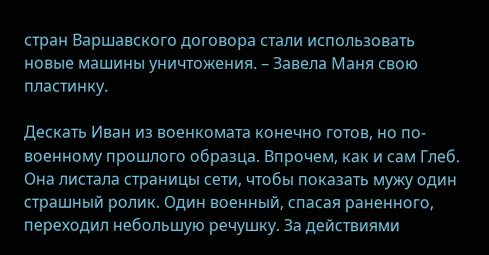стран Варшавского договора стали использовать новые машины уничтожения. – Завела Маня свою пластинку.

Дескать Иван из военкомата конечно готов, но по-военному прошлого образца. Впрочем, как и сам Глеб. Она листала страницы сети, чтобы показать мужу один страшный ролик. Один военный, спасая раненного, переходил небольшую речушку. За действиями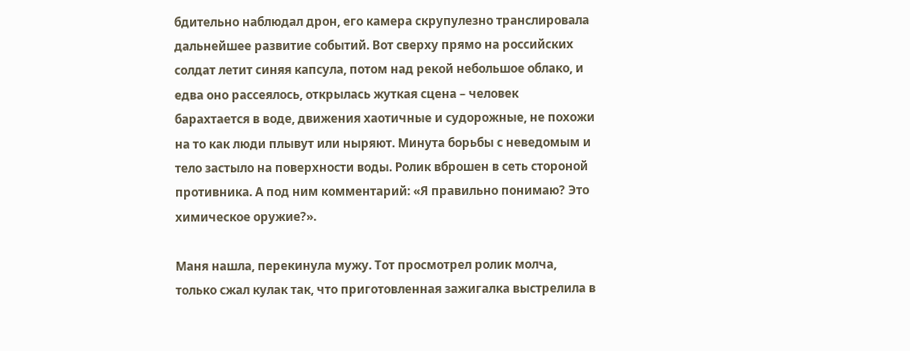бдительно наблюдал дрон, его камера скрупулезно транслировала дальнейшее развитие событий. Вот сверху прямо на российских солдат летит синяя капсула, потом над рекой небольшое облако, и едва оно рассеялось, открылась жуткая сцена – человек барахтается в воде, движения хаотичные и судорожные, не похожи на то как люди плывут или ныряют. Минута борьбы с неведомым и тело застыло на поверхности воды. Ролик вброшен в сеть стороной противника. А под ним комментарий: «Я правильно понимаю? Это химическое оружие?».

Маня нашла, перекинула мужу. Тот просмотрел ролик молча, только сжал кулак так, что приготовленная зажигалка выстрелила в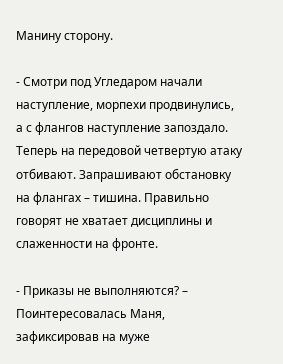Манину сторону.

- Смотри под Угледаром начали наступление, морпехи продвинулись, а с флангов наступление запоздало. Теперь на передовой четвертую атаку отбивают. Запрашивают обстановку на флангах – тишина. Правильно говорят не хватает дисциплины и слаженности на фронте.

- Приказы не выполняются? – Поинтересовалась Маня, зафиксировав на муже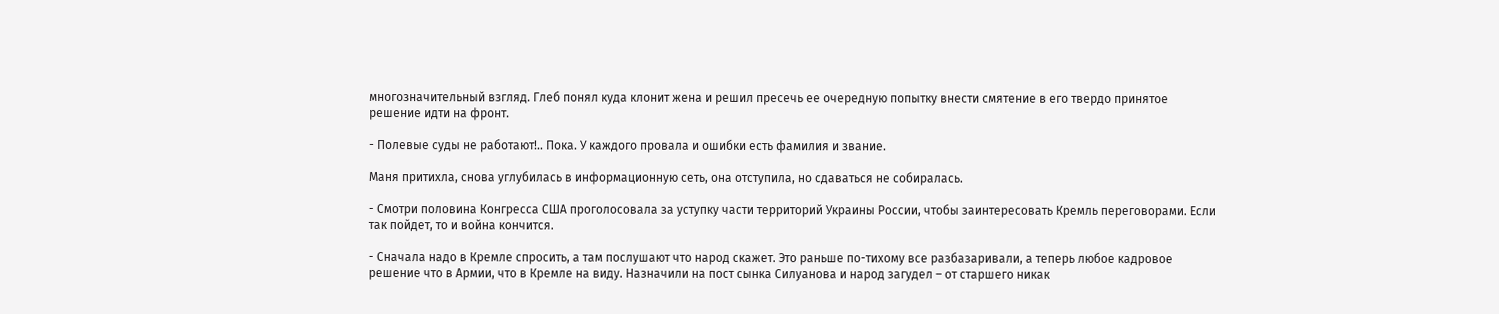многозначительный взгляд. Глеб понял куда клонит жена и решил пресечь ее очередную попытку внести смятение в его твердо принятое решение идти на фронт.

- Полевые суды не работают!.. Пока. У каждого провала и ошибки есть фамилия и звание.

Маня притихла, снова углубилась в информационную сеть, она отступила, но сдаваться не собиралась.

- Смотри половина Конгресса США проголосовала за уступку части территорий Украины России, чтобы заинтересовать Кремль переговорами. Если так пойдет, то и война кончится.

- Сначала надо в Кремле спросить, а там послушают что народ скажет. Это раньше по-тихому все разбазаривали, а теперь любое кадровое решение что в Армии, что в Кремле на виду. Назначили на пост сынка Силуанова и народ загудел – от старшего никак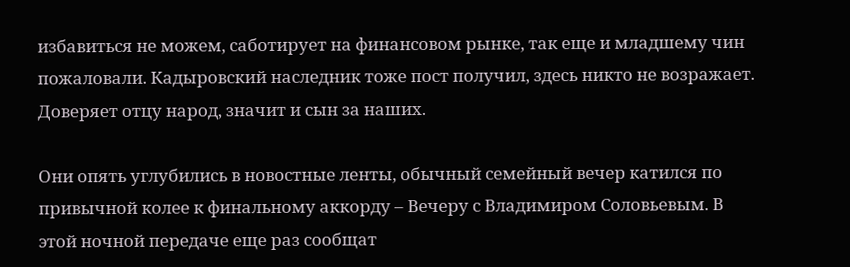избавиться не можем, саботирует на финансовом рынке, так еще и младшему чин пожаловали. Кадыровский наследник тоже пост получил, здесь никто не возражает. Доверяет отцу народ, значит и сын за наших.

Они опять углубились в новостные ленты, обычный семейный вечер катился по привычной колее к финальному аккорду – Вечеру с Владимиром Соловьевым. В этой ночной передаче еще раз сообщат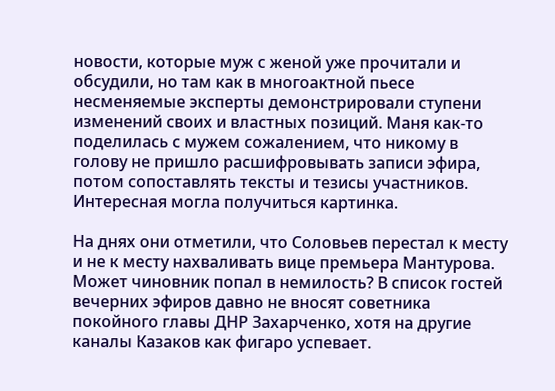новости, которые муж с женой уже прочитали и обсудили, но там как в многоактной пьесе несменяемые эксперты демонстрировали ступени изменений своих и властных позиций. Маня как-то поделилась с мужем сожалением, что никому в голову не пришло расшифровывать записи эфира, потом сопоставлять тексты и тезисы участников. Интересная могла получиться картинка.

На днях они отметили, что Соловьев перестал к месту и не к месту нахваливать вице премьера Мантурова. Может чиновник попал в немилость? В список гостей вечерних эфиров давно не вносят советника покойного главы ДНР Захарченко, хотя на другие каналы Казаков как фигаро успевает.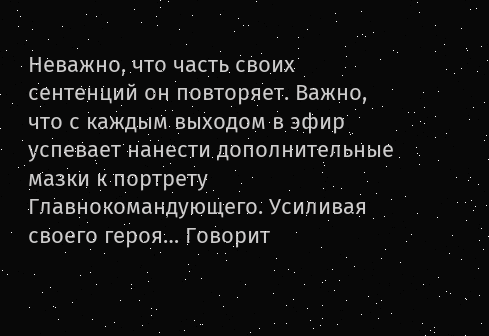Неважно, что часть своих сентенций он повторяет. Важно, что с каждым выходом в эфир успевает нанести дополнительные мазки к портрету Главнокомандующего. Усиливая своего героя… Говорит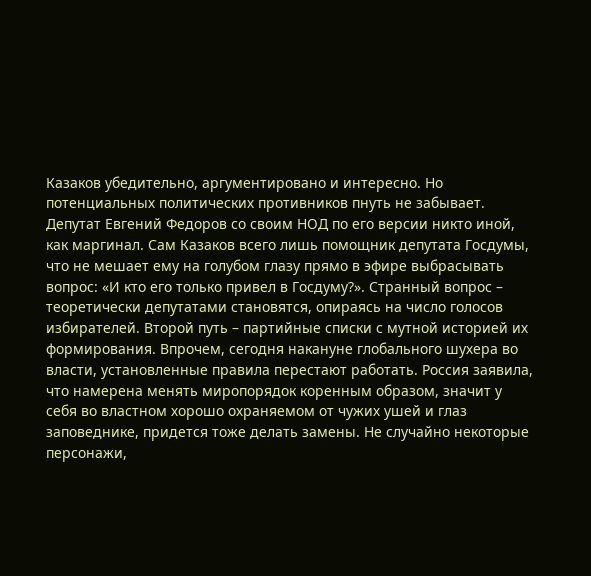Казаков убедительно, аргументировано и интересно. Но потенциальных политических противников пнуть не забывает. Депутат Евгений Федоров со своим НОД по его версии никто иной, как маргинал. Сам Казаков всего лишь помощник депутата Госдумы, что не мешает ему на голубом глазу прямо в эфире выбрасывать вопрос: «И кто его только привел в Госдуму?». Странный вопрос – теоретически депутатами становятся, опираясь на число голосов избирателей. Второй путь – партийные списки с мутной историей их формирования. Впрочем, сегодня накануне глобального шухера во власти, установленные правила перестают работать. Россия заявила, что намерена менять миропорядок коренным образом, значит у себя во властном хорошо охраняемом от чужих ушей и глаз заповеднике, придется тоже делать замены. Не случайно некоторые персонажи,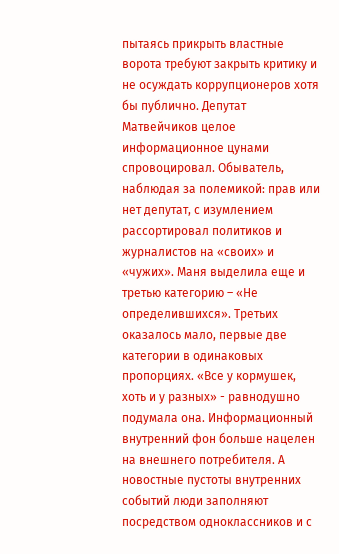пытаясь прикрыть властные ворота требуют закрыть критику и не осуждать коррупционеров хотя бы публично. Депутат Матвейчиков целое информационное цунами спровоцировал. Обыватель, наблюдая за полемикой: прав или нет депутат, с изумлением рассортировал политиков и журналистов на «своих» и «чужих». Маня выделила еще и третью категорию – «Не определившихся». Третьих оказалось мало, первые две категории в одинаковых пропорциях. «Все у кормушек, хоть и у разных» - равнодушно подумала она. Информационный внутренний фон больше нацелен на внешнего потребителя. А новостные пустоты внутренних событий люди заполняют посредством одноклассников и с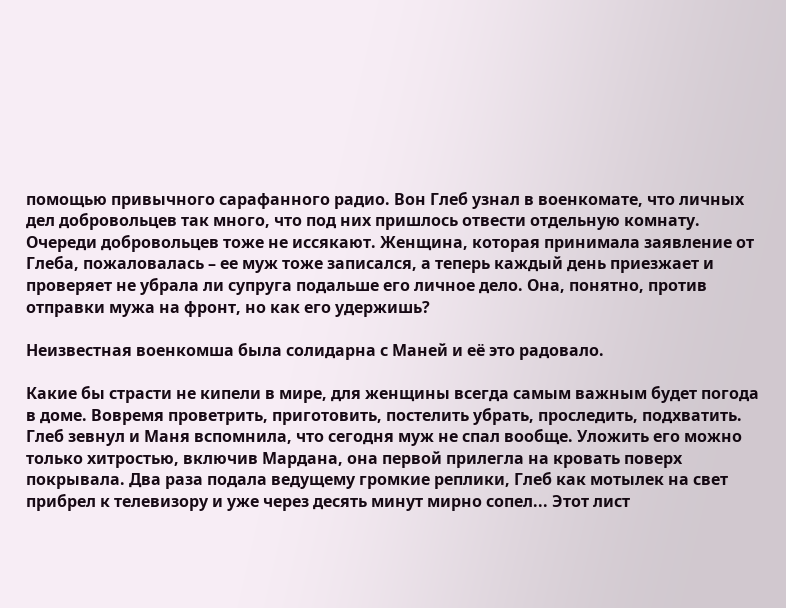помощью привычного сарафанного радио. Вон Глеб узнал в военкомате, что личных дел добровольцев так много, что под них пришлось отвести отдельную комнату. Очереди добровольцев тоже не иссякают. Женщина, которая принимала заявление от Глеба, пожаловалась – ее муж тоже записался, а теперь каждый день приезжает и проверяет не убрала ли супруга подальше его личное дело. Она, понятно, против отправки мужа на фронт, но как его удержишь?

Неизвестная военкомша была солидарна с Маней и её это радовало.

Какие бы страсти не кипели в мире, для женщины всегда самым важным будет погода в доме. Вовремя проветрить, приготовить, постелить убрать, проследить, подхватить. Глеб зевнул и Маня вспомнила, что сегодня муж не спал вообще. Уложить его можно только хитростью, включив Мардана, она первой прилегла на кровать поверх покрывала. Два раза подала ведущему громкие реплики, Глеб как мотылек на свет прибрел к телевизору и уже через десять минут мирно сопел... Этот лист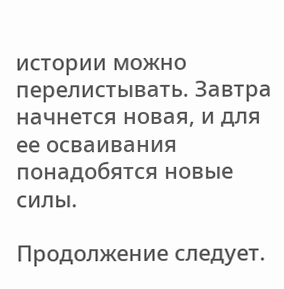истории можно перелистывать. Завтра начнется новая, и для ее осваивания понадобятся новые силы.

Продолжение следует.